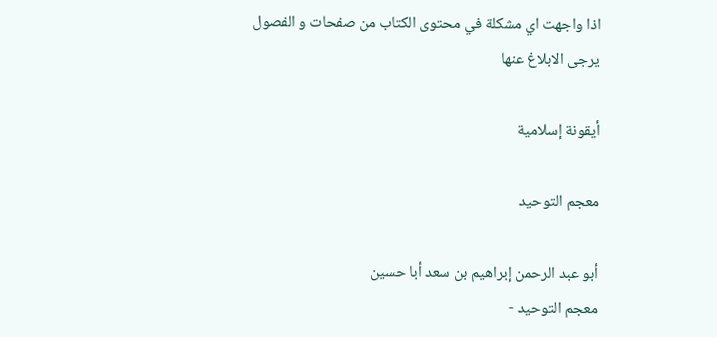اذا واجهت اي مشكلة في محتوى الكتاب من صفحات و الفصول يرجى الابلاغ عنها

أيقونة إسلامية

معجم التوحيد

أبو عبد الرحمن إبراهيم بن سعد أبا حسين
معجم التوحيد -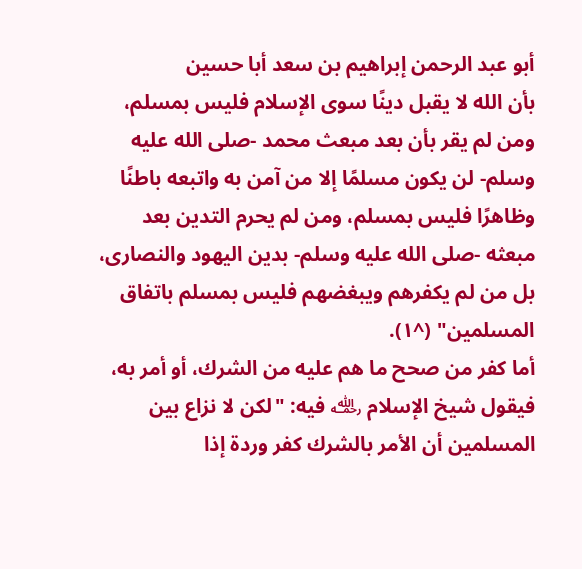أبو عبد الرحمن إبراهيم بن سعد أبا حسين
بأن الله لا يقبل دينًا سوى الإسلام فليس بمسلم، ومن لم يقر بأن بعد مبعث محمد -صلى الله عليه وسلم- لن يكون مسلمًا إلا من آمن به واتبعه باطنًا وظاهرًا فليس بمسلم، ومن لم يحرم التدين بعد مبعثه -صلى الله عليه وسلم- بدين اليهود والنصارى، بل من لم يكفرهم ويبغضهم فليس بمسلم باتفاق المسلمين" (^١).
أما كفر من صحح ما هم عليه من الشرك، أو أمر به، فيقول شيخ الإسلام ﵀ فيه: "لكن لا نزاع بين المسلمين أن الأمر بالشرك كفر وردة إذا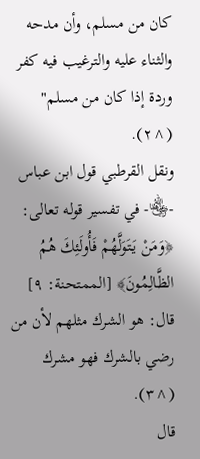كان من مسلم، وأن مدحه والثناء عليه والترغيب فيه كفر وردة إذا كان من مسلم" (^٢).
ونقل القرطبي قول ابن عباس -﵄- في تفسير قوله تعالى: ﴿وَمَنْ يَتَوَلَّهُمْ فَأُولَئِكَ هُمُ الظَّالِمُونَ﴾ [الممتحنة: ٩] قال: هو الشرك مثلهم لأن من رضي بالشرك فهو مشرك (^٣).
قال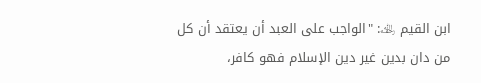ابن القيم ﵀: "الواجب على العبد أن يعتقد أن كل من دان بدين غير دين الإسلام فهو كافر،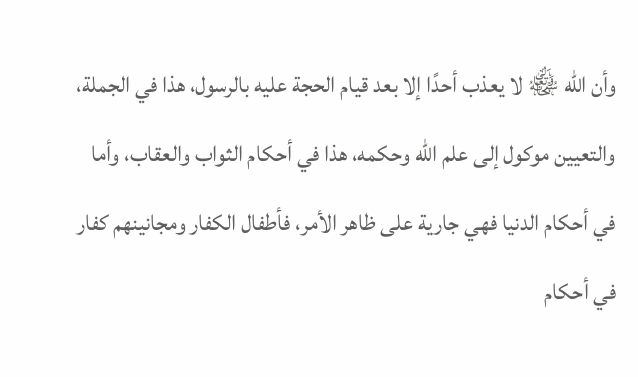وأن الله ﷾ لا يعذب أحدًا إلا بعد قيام الحجة عليه بالرسول، هذا في الجملة، والتعيين موكول إلى علم الله وحكمه، هذا في أحكام الثواب والعقاب، وأما في أحكام الدنيا فهي جارية على ظاهر الأمر، فأطفال الكفار ومجانينهم كفار في أحكام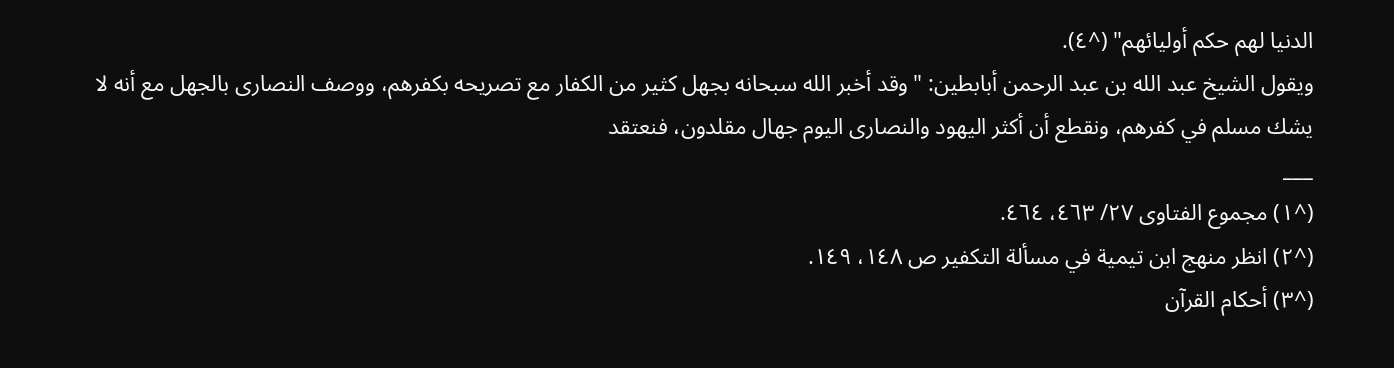الدنيا لهم حكم أوليائهم" (^٤).
ويقول الشيخ عبد الله بن عبد الرحمن أبابطين: "وقد أخبر الله سبحانه بجهل كثير من الكفار مع تصريحه بكفرهم، ووصف النصارى بالجهل مع أنه لا يشك مسلم في كفرهم، ونقطع أن أكثر اليهود والنصارى اليوم جهال مقلدون، فنعتقد
___
(^١) مجموع الفتاوى ٢٧/ ٤٦٣، ٤٦٤.
(^٢) انظر منهج ابن تيمية في مسألة التكفير ص ١٤٨، ١٤٩.
(^٣) أحكام القرآن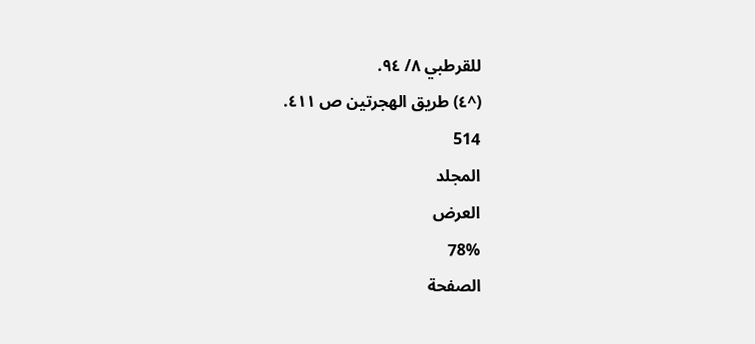للقرطبي ٨/ ٩٤.
(^٤) طريق الهجرتين ص ٤١١.
514
المجلد
العرض
78%
الصفحة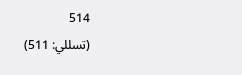514
(تسللي: 511)